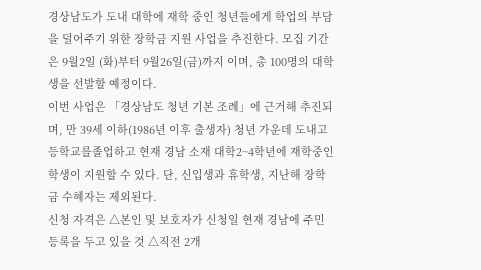경상남도가 도내 대학에 재학 중인 청년들에게 학업의 부담을 덜어주기 위한 장학금 지원 사업을 추진한다. 모집 기간은 9월2일 (화)부터 9월26일(금)까지 이며, 총 100명의 대학생을 선발할 예정이다.
이번 사업은 「경상남도 청년 기본 조례」에 근거해 추진되며, 만 39세 이하(1986년 이후 출생자) 청년 가운데 도내고등학교를졸업하고 현재 경남 소재 대학2~4학년에 재학중인 학생이 지원할 수 있다. 단, 신입생과 휴학생, 지난해 장학금 수혜자는 제외된다.
신청 자격은 △본인 및 보호자가 신청일 현재 경남에 주민등록을 두고 있을 것 △직전 2개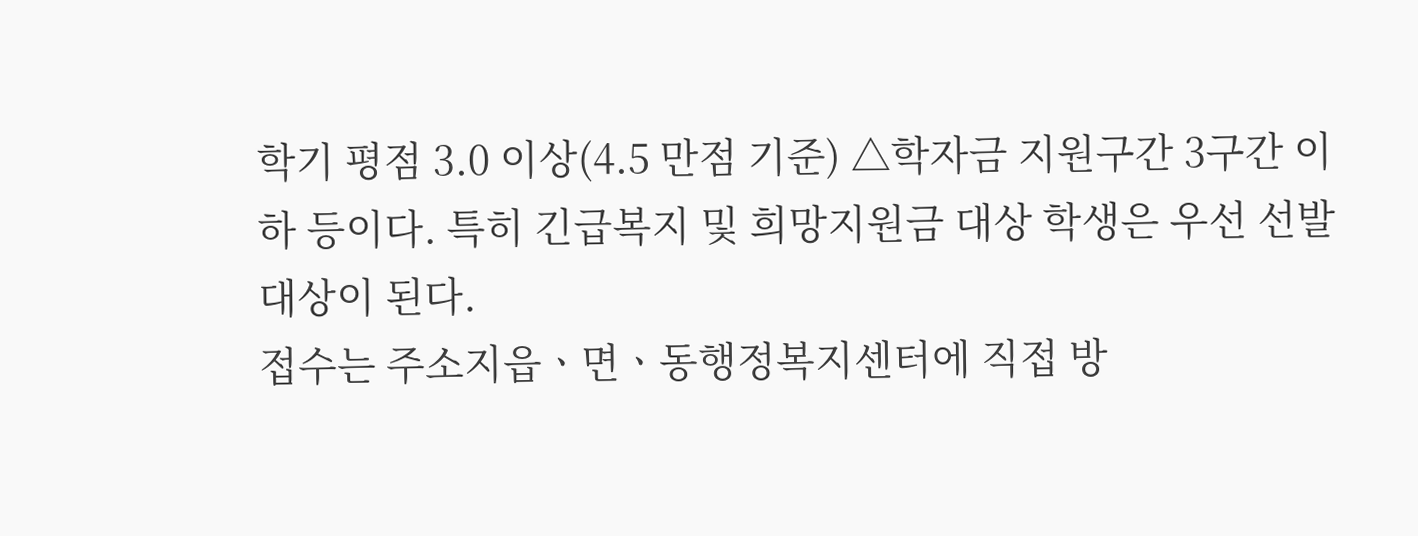학기 평점 3.0 이상(4.5 만점 기준) △학자금 지원구간 3구간 이하 등이다. 특히 긴급복지 및 희망지원금 대상 학생은 우선 선발 대상이 된다.
접수는 주소지읍ㆍ면ㆍ동행정복지센터에 직접 방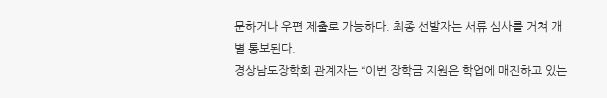문하거나 우편 제출로 가능하다. 최종 선발자는 서류 심사를 거쳐 개별 통보된다.
경상남도장학회 관계자는 “이번 장학금 지원은 학업에 매진하고 있는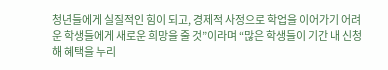청년들에게 실질적인 힘이 되고, 경제적 사정으로 학업을 이어가기 어려운 학생들에게 새로운 희망을 줄 것”이라며 “많은 학생들이 기간 내 신청해 혜택을 누리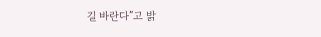길 바란다”고 밝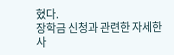혔다.
장학금 신청과 관련한 자세한 사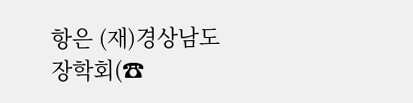항은 (재)경상남도장학회(☎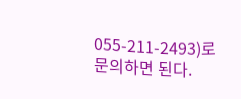055-211-2493)로 문의하면 된다.